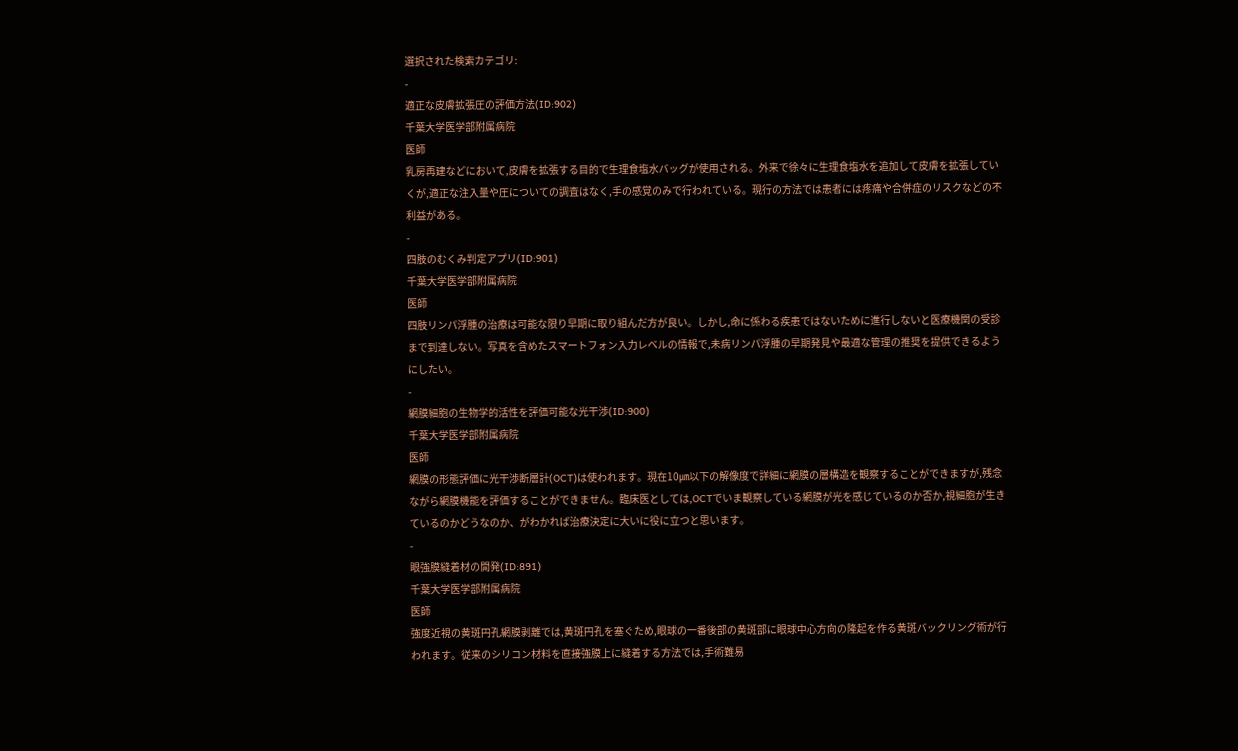選択された検索カテゴリ:
-
適正な皮膚拡張圧の評価方法(ID:902)
千葉大学医学部附属病院
医師
乳房再建などにおいて,皮膚を拡張する目的で生理食塩水バッグが使用される。外来で徐々に生理食塩水を追加して皮膚を拡張していくが,適正な注入量や圧についての調査はなく,手の感覚のみで行われている。現行の方法では患者には疼痛や合併症のリスクなどの不利益がある。
-
四肢のむくみ判定アプリ(ID:901)
千葉大学医学部附属病院
医師
四肢リンパ浮腫の治療は可能な限り早期に取り組んだ方が良い。しかし,命に係わる疾患ではないために進行しないと医療機関の受診まで到達しない。写真を含めたスマートフォン入力レベルの情報で,未病リンパ浮腫の早期発見や最適な管理の推奨を提供できるようにしたい。
-
網膜細胞の生物学的活性を評価可能な光干渉(ID:900)
千葉大学医学部附属病院
医師
網膜の形態評価に光干渉断層計(OCT)は使われます。現在10㎛以下の解像度で詳細に網膜の層構造を観察することができますが,残念ながら網膜機能を評価することができません。臨床医としては,OCTでいま観察している網膜が光を感じているのか否か,視細胞が生きているのかどうなのか、がわかれば治療決定に大いに役に立つと思います。
-
眼強膜縫着材の開発(ID:891)
千葉大学医学部附属病院
医師
強度近視の黄斑円孔網膜剥離では,黄斑円孔を塞ぐため,眼球の一番後部の黄斑部に眼球中心方向の隆起を作る黄斑バックリング術が行われます。従来のシリコン材料を直接強膜上に縫着する方法では,手術難易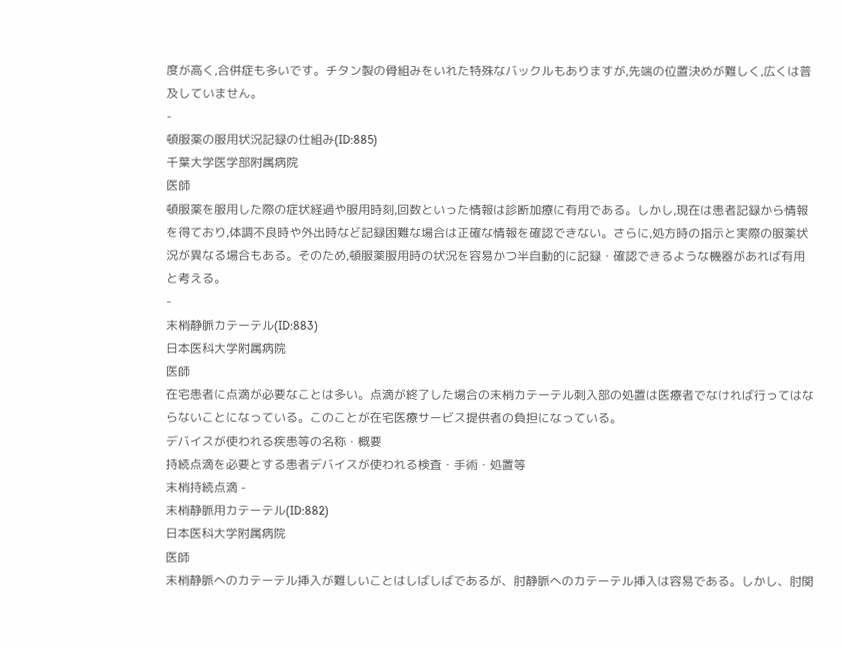度が高く,合併症も多いです。チタン製の骨組みをいれた特殊なバックルもありますが,先端の位置決めが難しく,広くは普及していません。
-
頓服薬の服用状況記録の仕組み(ID:885)
千葉大学医学部附属病院
医師
頓服薬を服用した際の症状経過や服用時刻,回数といった情報は診断加療に有用である。しかし,現在は患者記録から情報を得ており,体調不良時や外出時など記録困難な場合は正確な情報を確認できない。さらに,処方時の指示と実際の服薬状況が異なる場合もある。そのため,頓服薬服用時の状況を容易かつ半自動的に記録・確認できるような機器があれば有用と考える。
-
末梢静脈カテーテル(ID:883)
日本医科大学附属病院
医師
在宅患者に点滴が必要なことは多い。点滴が終了した場合の末梢カテーテル刺入部の処置は医療者でなければ行ってはならないことになっている。このことが在宅医療サービス提供者の負担になっている。
デバイスが使われる疾患等の名称・概要
持続点滴を必要とする患者デバイスが使われる検査・手術・処置等
末梢持続点滴 -
末梢静脈用カテーテル(ID:882)
日本医科大学附属病院
医師
末梢静脈へのカテーテル挿入が難しいことはしばしばであるが、肘静脈へのカテーテル挿入は容易である。しかし、肘関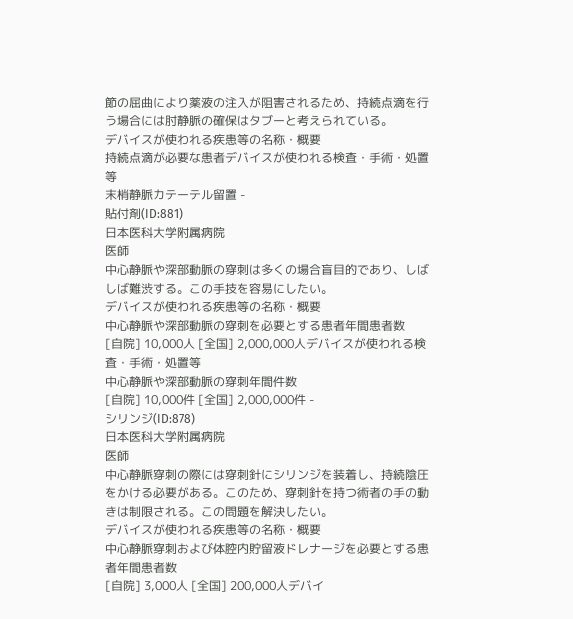節の屈曲により薬液の注入が阻害されるため、持続点滴を行う場合には肘静脈の確保はタブーと考えられている。
デバイスが使われる疾患等の名称・概要
持続点滴が必要な患者デバイスが使われる検査・手術・処置等
末梢静脈カテーテル留置 -
貼付剤(ID:881)
日本医科大学附属病院
医師
中心静脈や深部動脈の穿刺は多くの場合盲目的であり、しばしば難渋する。この手技を容易にしたい。
デバイスが使われる疾患等の名称・概要
中心静脈や深部動脈の穿刺を必要とする患者年間患者数
[自院] 10,000人 [全国] 2,000,000人デバイスが使われる検査・手術・処置等
中心静脈や深部動脈の穿刺年間件数
[自院] 10,000件 [全国] 2,000,000件 -
シリンジ(ID:878)
日本医科大学附属病院
医師
中心静脈穿刺の際には穿刺針にシリンジを装着し、持続陰圧をかける必要がある。このため、穿刺針を持つ術者の手の動きは制限される。この問題を解決したい。
デバイスが使われる疾患等の名称・概要
中心静脈穿刺および体腔内貯留液ドレナージを必要とする患者年間患者数
[自院] 3,000人 [全国] 200,000人デバイ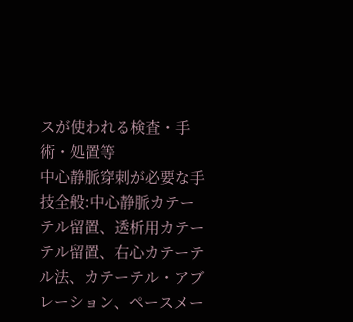スが使われる検査・手術・処置等
中心静脈穿刺が必要な手技全般:中心静脈カテーテル留置、透析用カテーテル留置、右心カテーテル法、カテーテル・アブレーション、ペースメー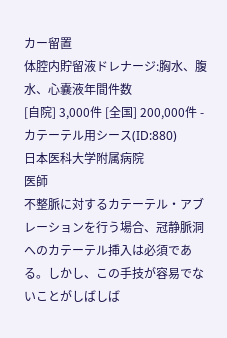カー留置
体腔内貯留液ドレナージ:胸水、腹水、心嚢液年間件数
[自院] 3,000件 [全国] 200,000件 -
カテーテル用シース(ID:880)
日本医科大学附属病院
医師
不整脈に対するカテーテル・アブレーションを行う場合、冠静脈洞へのカテーテル挿入は必須である。しかし、この手技が容易でないことがしばしば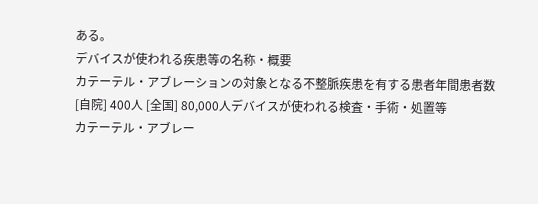ある。
デバイスが使われる疾患等の名称・概要
カテーテル・アブレーションの対象となる不整脈疾患を有する患者年間患者数
[自院] 400人 [全国] 80,000人デバイスが使われる検査・手術・処置等
カテーテル・アブレー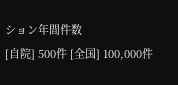ション年間件数
[自院] 500件 [全国] 100,000件